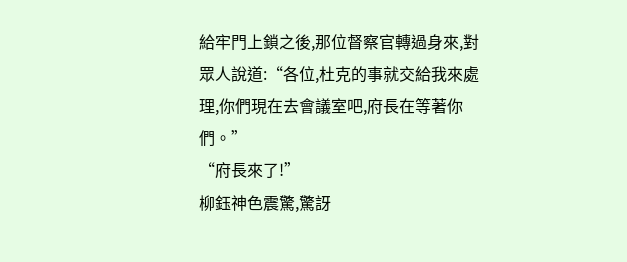給牢門上鎖之後,那位督察官轉過身來,對眾人說道:“各位,杜克的事就交給我來處理,你們現在去會議室吧,府長在等著你們。”
“府長來了!”
柳鈺神色震驚,驚訝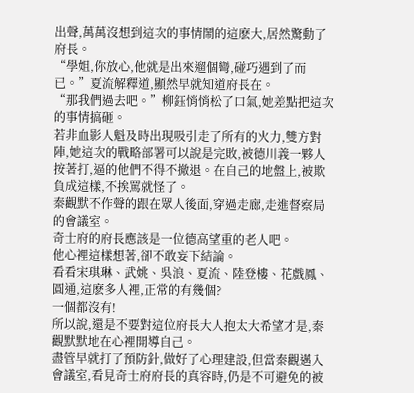出聲,萬萬沒想到這次的事情鬧的這麽大,居然驚動了府長。
“學姐,你放心,他就是出來遛個彎,碰巧遇到了而已。”夏流解釋道,顯然早就知道府長在。
“那我們過去吧。”柳鈺悄悄松了口氣,她差點把這次的事情搞砸。
若非血影人魁及時出現吸引走了所有的火力,雙方對陣,她這次的戰略部署可以說是完敗,被德川義一夥人按著打,逼的他們不得不撤退。在自己的地盤上,被欺負成這樣,不挨罵就怪了。
秦觀默不作聲的跟在眾人後面,穿過走廊,走進督察局的會議室。
奇士府的府長應該是一位德高望重的老人吧。
他心裡這樣想著,卻不敢妄下結論。
看看宋琪琳、武姚、吳浪、夏流、陸登樓、花戲鳳、圓通,這麽多人裡,正常的有幾個?
一個都沒有!
所以說,還是不要對這位府長大人抱太大希望才是,秦觀默默地在心裡開導自己。
盡管早就打了預防針,做好了心理建設,但當秦觀邁入會議室,看見奇士府府長的真容時,仍是不可避免的被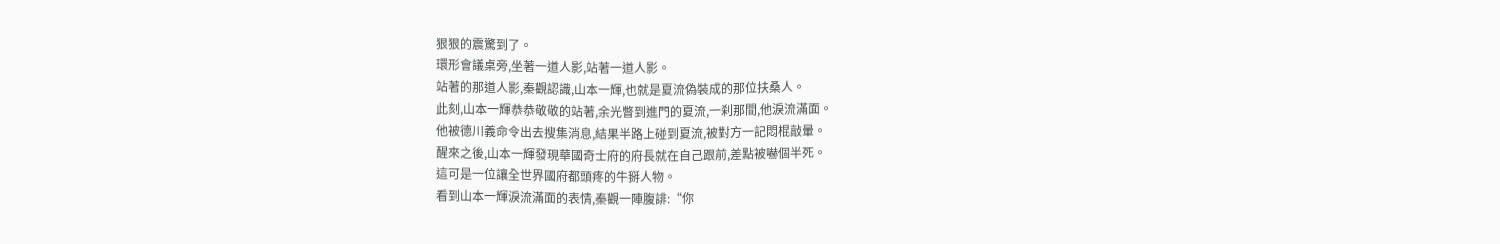狠狠的震驚到了。
環形會議桌旁,坐著一道人影,站著一道人影。
站著的那道人影,秦觀認識,山本一輝,也就是夏流偽裝成的那位扶桑人。
此刻,山本一輝恭恭敬敬的站著,余光瞥到進門的夏流,一刹那間,他淚流滿面。
他被德川義命令出去搜集消息,結果半路上碰到夏流,被對方一記悶棍敲暈。
醒來之後,山本一輝發現華國奇士府的府長就在自己跟前,差點被嚇個半死。
這可是一位讓全世界國府都頭疼的牛掰人物。
看到山本一輝淚流滿面的表情,秦觀一陣腹誹:“你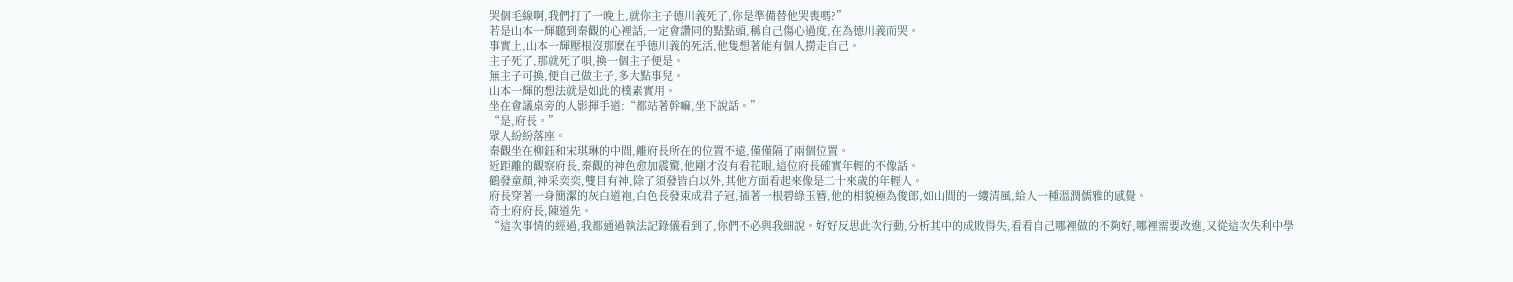哭個毛線啊,我們打了一晚上,就你主子德川義死了,你是準備替他哭喪嗎?”
若是山本一輝聽到秦觀的心裡話,一定會讚同的點點頭,稱自己傷心過度,在為德川義而哭。
事實上,山本一輝壓根沒那麽在乎德川義的死活,他隻想著能有個人撈走自己。
主子死了,那就死了唄,換一個主子便是。
無主子可換,便自己做主子,多大點事兒。
山本一輝的想法就是如此的樸素實用。
坐在會議桌旁的人影揮手道:“都站著幹嘛,坐下說話。”
“是,府長。”
眾人紛紛落座。
秦觀坐在柳鈺和宋琪琳的中間,離府長所在的位置不遠,僅僅隔了兩個位置。
近距離的觀察府長,秦觀的神色愈加震驚,他剛才沒有看花眼,這位府長確實年輕的不像話。
鶴發童顏,神采奕奕,雙目有神,除了須發皆白以外,其他方面看起來像是二十來歲的年輕人。
府長穿著一身簡潔的灰白道袍,白色長發束成君子冠,插著一根碧綠玉簪,他的相貌極為俊郎,如山間的一縷清風,給人一種溫潤儒雅的感覺。
奇士府府長,陳道先。
“這次事情的經過,我都通過執法記錄儀看到了,你們不必與我細說。好好反思此次行動,分析其中的成敗得失,看看自己哪裡做的不夠好,哪裡需要改進,又從這次失利中學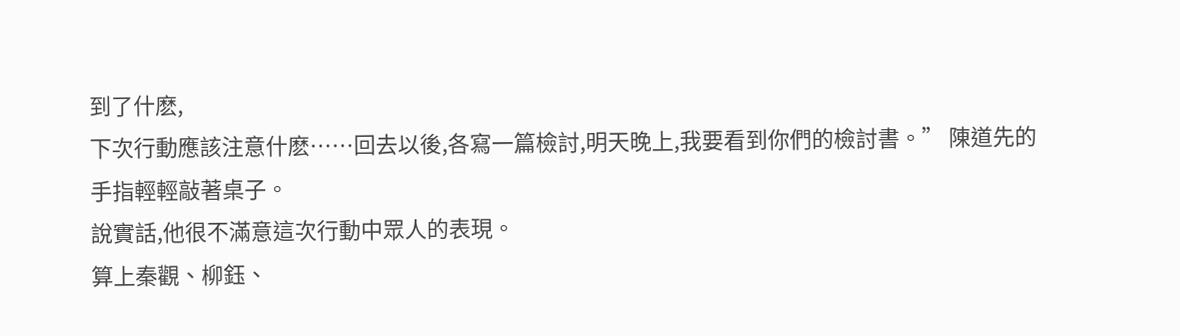到了什麽,
下次行動應該注意什麽……回去以後,各寫一篇檢討,明天晚上,我要看到你們的檢討書。” 陳道先的手指輕輕敲著桌子。
說實話,他很不滿意這次行動中眾人的表現。
算上秦觀、柳鈺、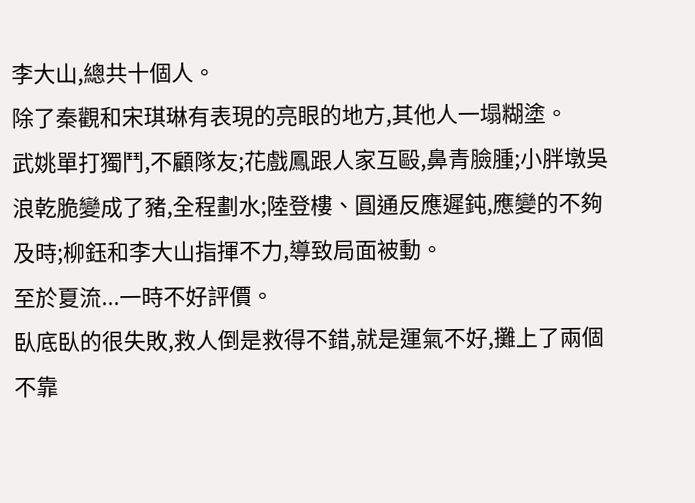李大山,總共十個人。
除了秦觀和宋琪琳有表現的亮眼的地方,其他人一塌糊塗。
武姚單打獨鬥,不顧隊友;花戲鳳跟人家互毆,鼻青臉腫;小胖墩吳浪乾脆變成了豬,全程劃水;陸登樓、圓通反應遲鈍,應變的不夠及時;柳鈺和李大山指揮不力,導致局面被動。
至於夏流...一時不好評價。
臥底臥的很失敗,救人倒是救得不錯,就是運氣不好,攤上了兩個不靠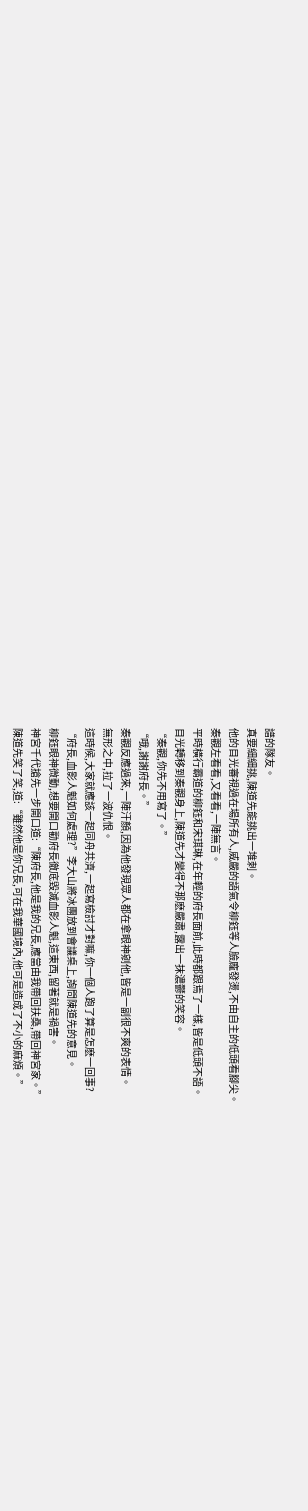譜的隊友。
真要細細挑,陳道先能挑出一堆刺。
他的目光審視過在場所有人,威嚴的語氣令柳鈺等人臉龐發燙,不由自主的低頭看腳尖。
秦觀左看看,又看看,一陣無言。
平時橫行霸道的柳鈺和宋琪琳,在年輕的府長面前,此時都跟焉了一樣,皆是低頭不語。
目光轉移到秦觀身上,陳道先才變得不那麽嚴肅,露出一抹濃鬱的笑容。
“秦觀,你先不用寫了。”
“哦,謝謝府長。”
秦觀反應過來,一陣汗顏,因為他發現眾人都在拿眼神剜他,皆是一副很不爽的表情。
無形之中,拉了一波仇恨。
這時候,大家就應該一起同舟共濟,一起寫檢討才對嘛,你一個人跑了算是怎麽一回事?
“府長,血影人魁如何處理?”李大山將冰團放到會議桌上,詢問陳道先的意見。
柳鈺眼神微動,想要開口勸府長徹底毀滅血影人魁,這東西,留著就是禍害。
神宮千代搶先一步開口道:“陳府長,他是我的兄長,應當由我帶回扶桑,帶回神宮家。”
陳道先笑了笑,道:“雖然他是你兄長,可在我華國境內,他可是造成了不小的麻煩。”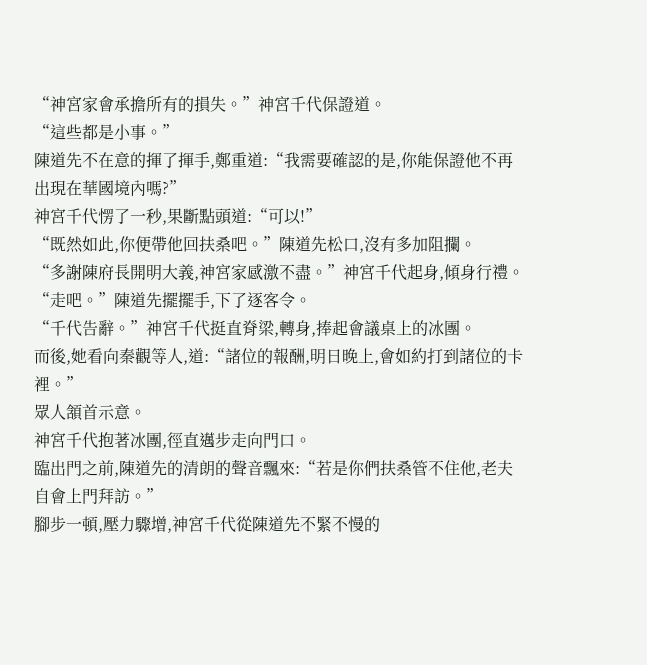“神宮家會承擔所有的損失。”神宮千代保證道。
“這些都是小事。”
陳道先不在意的揮了揮手,鄭重道:“我需要確認的是,你能保證他不再出現在華國境內嗎?”
神宮千代愣了一秒,果斷點頭道:“可以!”
“既然如此,你便帶他回扶桑吧。”陳道先松口,沒有多加阻攔。
“多謝陳府長開明大義,神宮家感激不盡。”神宮千代起身,傾身行禮。
“走吧。”陳道先擺擺手,下了逐客令。
“千代告辭。”神宮千代挺直脊梁,轉身,捧起會議桌上的冰團。
而後,她看向秦觀等人,道:“諸位的報酬,明日晚上,會如約打到諸位的卡裡。”
眾人頷首示意。
神宮千代抱著冰團,徑直邁步走向門口。
臨出門之前,陳道先的清朗的聲音飄來:“若是你們扶桑管不住他,老夫自會上門拜訪。”
腳步一頓,壓力驟增,神宮千代從陳道先不緊不慢的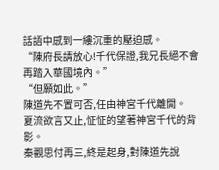話語中感到一縷沉重的壓迫感。
“陳府長請放心!千代保證,我兄長絕不會再踏入華國境內。”
“但願如此。”
陳道先不置可否,任由神宮千代離開。
夏流欲言又止,怔怔的望著神宮千代的背影。
秦觀思付再三,終是起身,對陳道先說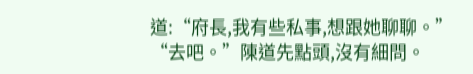道:“府長,我有些私事,想跟她聊聊。”
“去吧。”陳道先點頭,沒有細問。